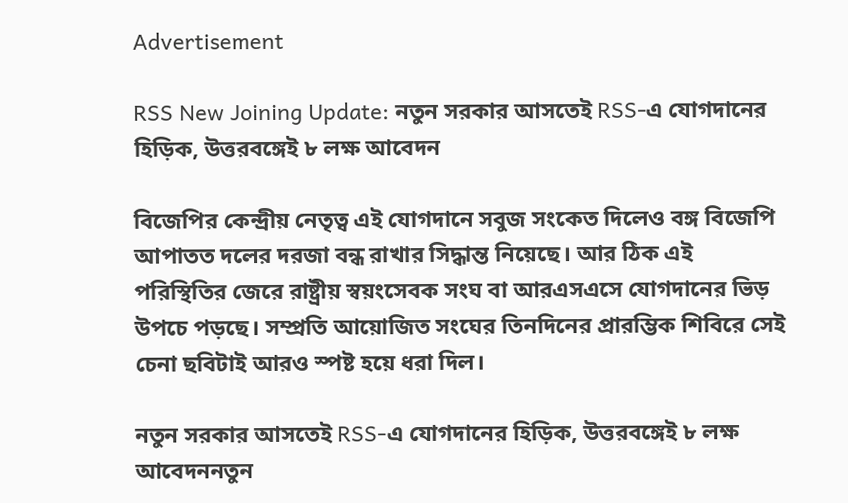Advertisement

RSS New Joining Update: নতুন সরকার আসতেই RSS-এ যোগদানের হিড়িক, উত্তরবঙ্গেই ৮ লক্ষ আবেদন

বিজেপির কেন্দ্রীয় নেতৃত্ব এই যোগদানে সবুজ সংকেত দিলেও বঙ্গ বিজেপি আপাতত দলের দরজা বন্ধ রাখার সিদ্ধান্ত নিয়েছে। আর ঠিক এই পরিস্থিতির জেরে রাষ্ট্রীয় স্বয়ংসেবক সংঘ বা আরএসএসে যোগদানের ভিড় উপচে পড়ছে। সম্প্রতি আয়োজিত সংঘের তিনদিনের প্রারম্ভিক শিবিরে সেই চেনা ছবিটাই আরও স্পষ্ট হয়ে ধরা দিল।

নতুন সরকার আসতেই RSS-এ যোগদানের হিড়িক, উত্তরবঙ্গেই ৮ লক্ষ আবেদননতুন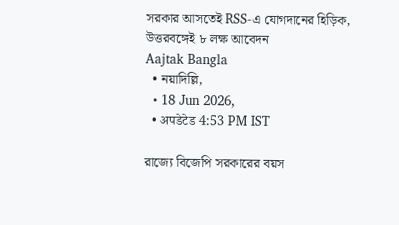সরকার আসতেই RSS-এ যোগদানের হিড়িক, উত্তরবঙ্গেই ৮ লক্ষ আবেদন
Aajtak Bangla
  • নয়াদিল্লি,
  • 18 Jun 2026,
  • अपडेटेड 4:53 PM IST

রাজ্যে বিজেপি সরকারের বয়স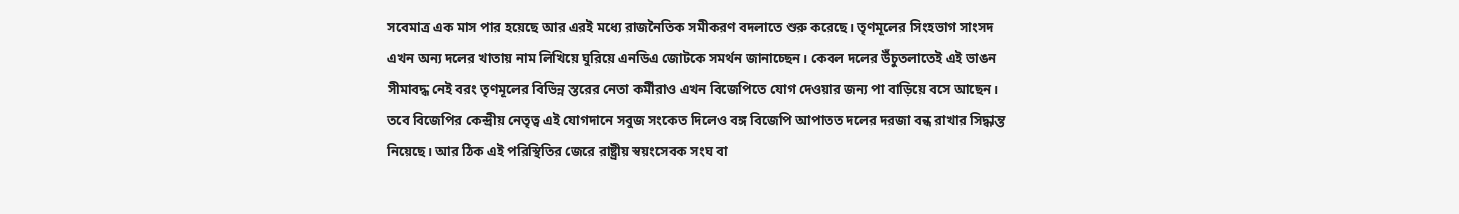সবেমাত্র এক মাস পার হয়েছে আর এরই মধ্যে রাজনৈতিক সমীকরণ বদলাতে শুরু করেছে। তৃণমূলের সিংহভাগ সাংসদ এখন অন্য দলের খাতায় নাম লিখিয়ে ঘুরিয়ে এনডিএ জোটকে সমর্থন জানাচ্ছেন। কেবল দলের উঁচুতলাতেই এই ভাঙন সীমাবদ্ধ নেই বরং তৃণমূলের বিভিন্ন স্তরের নেতা কর্মীরাও এখন বিজেপিতে যোগ দেওয়ার জন্য পা বাড়িয়ে বসে আছেন। তবে বিজেপির কেন্দ্রীয় নেতৃত্ব এই যোগদানে সবুজ সংকেত দিলেও বঙ্গ বিজেপি আপাতত দলের দরজা বন্ধ রাখার সিদ্ধান্ত নিয়েছে। আর ঠিক এই পরিস্থিতির জেরে রাষ্ট্রীয় স্বয়ংসেবক সংঘ বা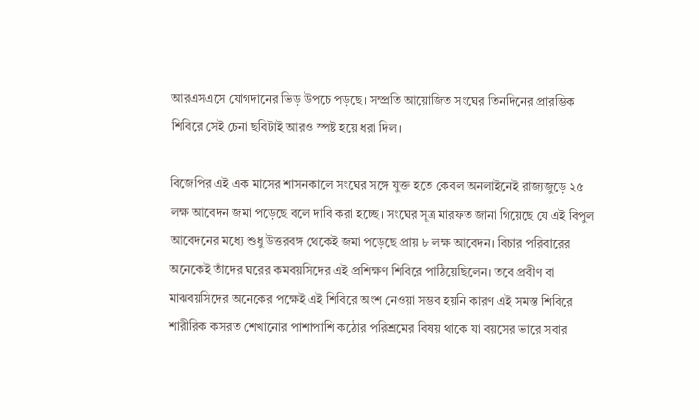আরএসএসে যোগদানের ভিড় উপচে পড়ছে। সম্প্রতি আয়োজিত সংঘের তিনদিনের প্রারম্ভিক শিবিরে সেই চেনা ছবিটাই আরও স্পষ্ট হয়ে ধরা দিল।

বিজেপির এই এক মাসের শাসনকালে সংঘের সঙ্গে যুক্ত হতে কেবল অনলাইনেই রাজ্যজুড়ে ২৫ লক্ষ আবেদন জমা পড়েছে বলে দাবি করা হচ্ছে। সংঘের সূত্র মারফত জানা গিয়েছে যে এই বিপুল আবেদনের মধ্যে শুধু উত্তরবঙ্গ থেকেই জমা পড়েছে প্রায় ৮ লক্ষ আবেদন। বিচার পরিবারের অনেকেই তাঁদের ঘরের কমবয়সিদের এই প্রশিক্ষণ শিবিরে পাঠিয়েছিলেন। তবে প্রবীণ বা মাঝবয়সিদের অনেকের পক্ষেই এই শিবিরে অংশ নেওয়া সম্ভব হয়নি কারণ এই সমস্ত শিবিরে শারীরিক কসরত শেখানোর পাশাপাশি কঠোর পরিশ্রমের বিষয় থাকে যা বয়সের ভারে সবার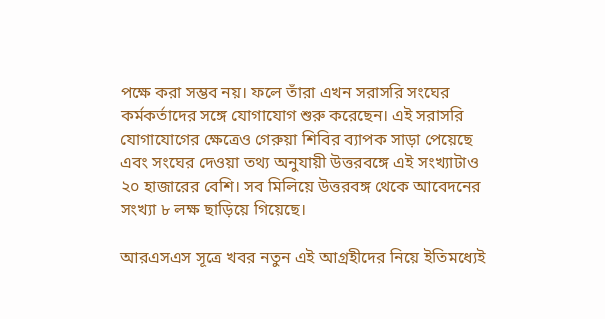পক্ষে করা সম্ভব নয়। ফলে তাঁরা এখন সরাসরি সংঘের কর্মকর্তাদের সঙ্গে যোগাযোগ শুরু করেছেন। এই সরাসরি যোগাযোগের ক্ষেত্রেও গেরুয়া শিবির ব্যাপক সাড়া পেয়েছে এবং সংঘের দেওয়া তথ্য অনুযায়ী উত্তরবঙ্গে এই সংখ্যাটাও ২০ হাজারের বেশি। সব মিলিয়ে উত্তরবঙ্গ থেকে আবেদনের সংখ্যা ৮ লক্ষ ছাড়িয়ে গিয়েছে।

আরএসএস সূত্রে খবর নতুন এই আগ্রহীদের নিয়ে ইতিমধ্যেই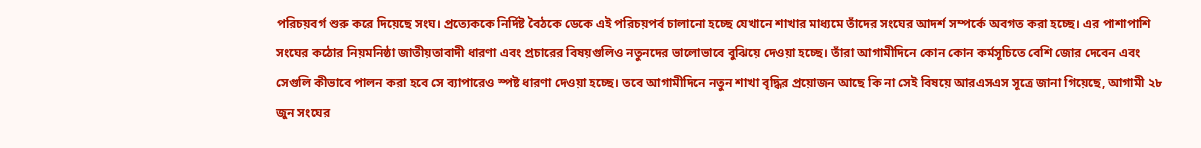পরিচয়বর্গ শুরু করে দিয়েছে সংঘ। প্রত্যেককে নির্দিষ্ট বৈঠকে ডেকে এই পরিচয়পর্ব চালানো হচ্ছে যেখানে শাখার মাধ্যমে তাঁদের সংঘের আদর্শ সম্পর্কে অবগত করা হচ্ছে। এর পাশাপাশি সংঘের কঠোর নিয়মনিষ্ঠা জাতীয়তাবাদী ধারণা এবং প্রচারের বিষয়গুলিও নতুনদের ভালোভাবে বুঝিয়ে দেওয়া হচ্ছে। তাঁরা আগামীদিনে কোন কোন কর্মসূচিতে বেশি জোর দেবেন এবং সেগুলি কীভাবে পালন করা হবে সে ব্যাপারেও স্পষ্ট ধারণা দেওয়া হচ্ছে। তবে আগামীদিনে নতুন শাখা বৃদ্ধির প্রয়োজন আছে কি না সেই বিষয়ে আরএসএস সূত্রে জানা গিয়েছে, আগামী ২৮ জুন সংঘের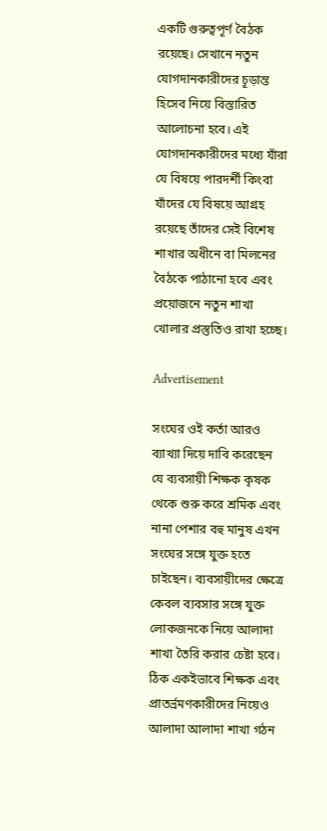একটি গুরুত্বপূর্ণ বৈঠক রয়েছে। সেখানে নতুন যোগদানকারীদের চূড়ান্ত হিসেব নিয়ে বিস্তারিত আলোচনা হবে। এই যোগদানকারীদের মধ্যে যাঁরা যে বিষয়ে পারদর্শী কিংবা যাঁদের যে বিষয়ে আগ্রহ রয়েছে তাঁদের সেই বিশেষ শাখার অধীনে বা মিলনের বৈঠকে পাঠানো হবে এবং প্রয়োজনে নতুন শাখা খোলার প্রস্তুতিও রাখা হচ্ছে।

Advertisement

সংঘের ওই কর্তা আরও ব্যাখ্যা দিয়ে দাবি করেছেন যে ব্যবসায়ী শিক্ষক কৃষক থেকে শুরু করে শ্রমিক এবং নানা পেশার বহু মানুষ এখন সংঘের সঙ্গে যুক্ত হতে চাইছেন। ব্যবসায়ীদের ক্ষেত্রে কেবল ব্যবসার সঙ্গে যুক্ত লোকজনকে নিয়ে আলাদা শাখা তৈরি করার চেষ্টা হবে। ঠিক একইভাবে শিক্ষক এবং প্রাতর্ভ্রমণকারীদের নিয়েও আলাদা আলাদা শাখা গঠন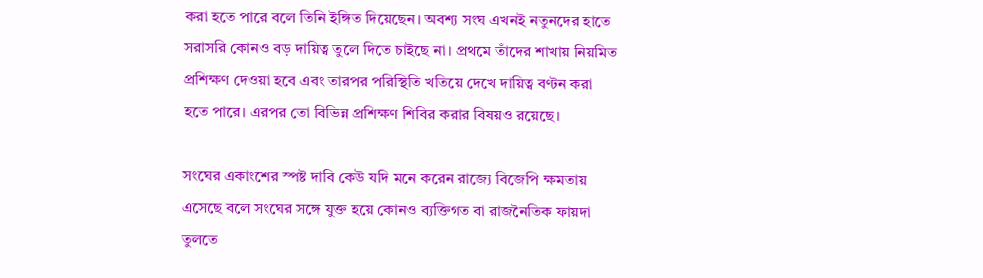করা হতে পারে বলে তিনি ইঙ্গিত দিয়েছেন। অবশ্য সংঘ এখনই নতুনদের হাতে সরাসরি কোনও বড় দায়িত্ব তুলে দিতে চাইছে না। প্রথমে তাঁদের শাখায় নিয়মিত প্রশিক্ষণ দেওয়া হবে এবং তারপর পরিস্থিতি খতিয়ে দেখে দায়িত্ব বণ্টন করা হতে পারে। এরপর তো বিভিন্ন প্রশিক্ষণ শিবির করার বিষয়ও রয়েছে।

সংঘের একাংশের স্পষ্ট দাবি কেউ যদি মনে করেন রাজ্যে বিজেপি ক্ষমতায় এসেছে বলে সংঘের সঙ্গে যুক্ত হয়ে কোনও ব্যক্তিগত বা রাজনৈতিক ফায়দা তুলতে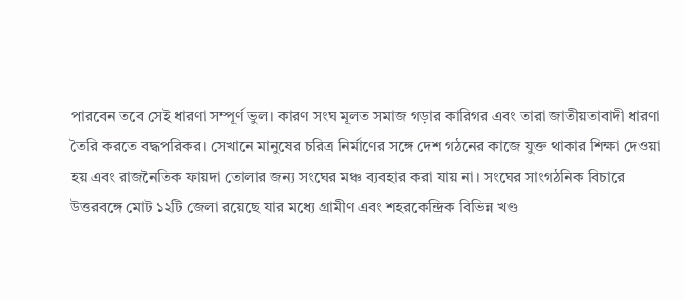পারবেন তবে সেই ধারণা সম্পূর্ণ ভুল। কারণ সংঘ মূলত সমাজ গড়ার কারিগর এবং তারা জাতীয়তাবাদী ধারণা তৈরি করতে বদ্ধপরিকর। সেখানে মানুষের চরিত্র নির্মাণের সঙ্গে দেশ গঠনের কাজে যুক্ত থাকার শিক্ষা দেওয়া হয় এবং রাজনৈতিক ফায়দা তোলার জন্য সংঘের মঞ্চ ব্যবহার করা যায় না। সংঘের সাংগঠনিক বিচারে উত্তরবঙ্গে মোট ১২টি জেলা রয়েছে যার মধ্যে গ্রামীণ এবং শহরকেন্দ্রিক বিভিন্ন খণ্ড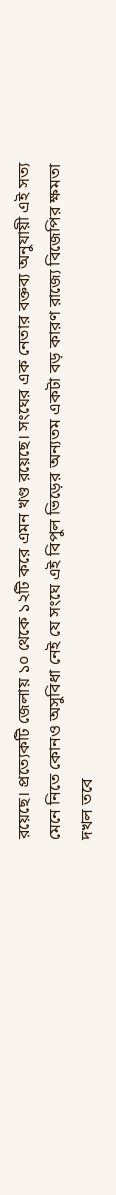রয়েছে। প্রত্যেকটি জেলায় ১০ থেকে ১২টি করে এমন খণ্ড রয়েছে। সংঘের এক নেতার বক্তব্য অনুযায়ী এই সত্য মেনে নিতে কোনও অসুবিধা নেই যে সংঘে এই বিপুল ভিড়ের অন্যতম একটা বড় কারণ রাজ্যে বিজেপির ক্ষমতা দখল তবে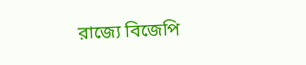রাজ্যে বিজেপি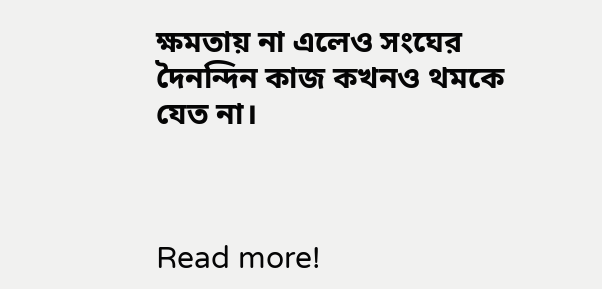ক্ষমতায় না এলেও সংঘের দৈনন্দিন কাজ কখনও থমকে যেত না।



Read more!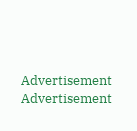Advertisement
Advertisement